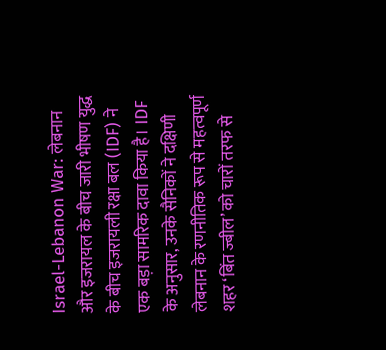Israel-Lebanon War: लेबनान और इजरायल के बीच जारी भीषण युद्ध के बीच इजरायली रक्षा बल (IDF) ने एक बड़ा सामरिक दावा किया है। IDF के अनुसार, उनके सैनिकों ने दक्षिणी लेबनान के रणनीतिक रूप से महत्वपूर्ण शहर ‘बिंत ज्बील’ को चारों तरफ से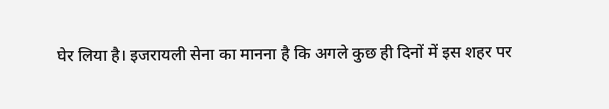घेर लिया है। इजरायली सेना का मानना है कि अगले कुछ ही दिनों में इस शहर पर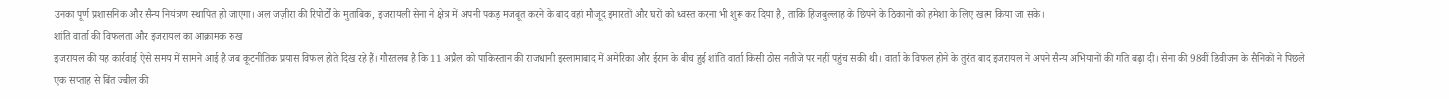उनका पूर्ण प्रशासनिक और सैन्य नियंत्रण स्थापित हो जाएगा। अल जज़ीरा की रिपोर्टों के मुताबिक, इजरायली सेना ने क्षेत्र में अपनी पकड़ मजबूत करने के बाद वहां मौजूद इमारतों और घरों को ध्वस्त करना भी शुरू कर दिया है, ताकि हिजबुल्लाह के छिपने के ठिकानों को हमेशा के लिए खत्म किया जा सके।
शांति वार्ता की विफलता और इजरायल का आक्रामक रुख
इजरायल की यह कार्रवाई ऐसे समय में सामने आई है जब कूटनीतिक प्रयास विफल होते दिख रहे हैं। गौरतलब है कि 11 अप्रैल को पाकिस्तान की राजधानी इस्लामाबाद में अमेरिका और ईरान के बीच हुई शांति वार्ता किसी ठोस नतीजे पर नहीं पहुंच सकी थी। वार्ता के विफल होने के तुरंत बाद इजरायल ने अपने सैन्य अभियानों की गति बढ़ा दी। सेना की 98वीं डिवीजन के सैनिकों ने पिछले एक सप्ताह से बिंत ज्बील की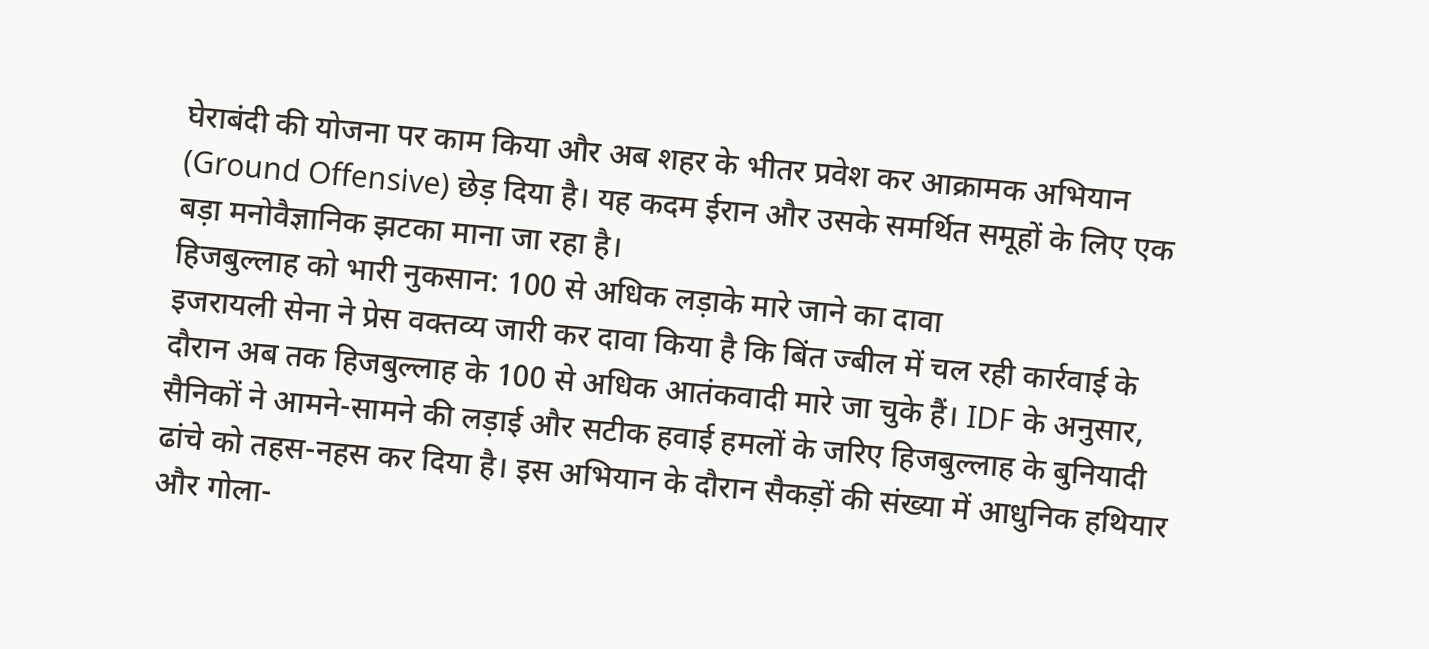घेराबंदी की योजना पर काम किया और अब शहर के भीतर प्रवेश कर आक्रामक अभियान (Ground Offensive) छेड़ दिया है। यह कदम ईरान और उसके समर्थित समूहों के लिए एक बड़ा मनोवैज्ञानिक झटका माना जा रहा है।
हिजबुल्लाह को भारी नुकसान: 100 से अधिक लड़ाके मारे जाने का दावा
इजरायली सेना ने प्रेस वक्तव्य जारी कर दावा किया है कि बिंत ज्बील में चल रही कार्रवाई के दौरान अब तक हिजबुल्लाह के 100 से अधिक आतंकवादी मारे जा चुके हैं। IDF के अनुसार, सैनिकों ने आमने-सामने की लड़ाई और सटीक हवाई हमलों के जरिए हिजबुल्लाह के बुनियादी ढांचे को तहस-नहस कर दिया है। इस अभियान के दौरान सैकड़ों की संख्या में आधुनिक हथियार और गोला-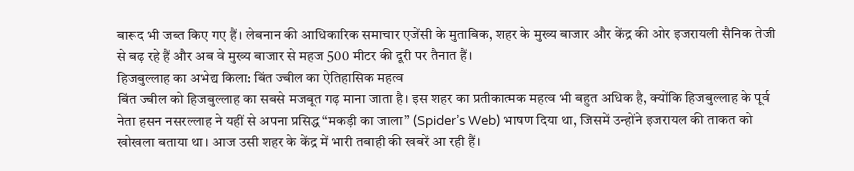बारूद भी जब्त किए गए हैं। लेबनान की आधिकारिक समाचार एजेंसी के मुताबिक, शहर के मुख्य बाजार और केंद्र की ओर इजरायली सैनिक तेजी से बढ़ रहे हैं और अब वे मुख्य बाजार से महज 500 मीटर की दूरी पर तैनात हैं।
हिजबुल्लाह का अभेद्य किला: बिंत ज्बील का ऐतिहासिक महत्व
बिंत ज्बील को हिजबुल्लाह का सबसे मजबूत गढ़ माना जाता है। इस शहर का प्रतीकात्मक महत्व भी बहुत अधिक है, क्योंकि हिजबुल्लाह के पूर्व नेता हसन नसरल्लाह ने यहीं से अपना प्रसिद्ध “मकड़ी का जाला” (Spider’s Web) भाषण दिया था, जिसमें उन्होंने इजरायल की ताकत को खोखला बताया था। आज उसी शहर के केंद्र में भारी तबाही की खबरें आ रही हैं।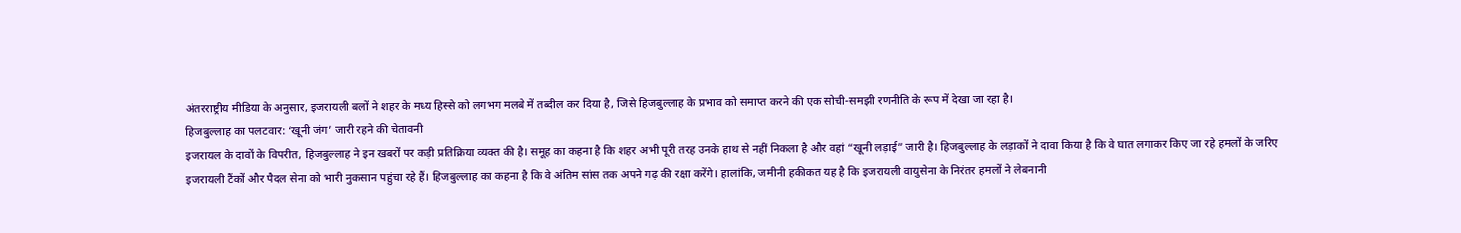अंतरराष्ट्रीय मीडिया के अनुसार, इजरायली बलों ने शहर के मध्य हिस्से को लगभग मलबे में तब्दील कर दिया है, जिसे हिजबुल्लाह के प्रभाव को समाप्त करने की एक सोची-समझी रणनीति के रूप में देखा जा रहा है।
हिजबुल्लाह का पलटवार: ‘खूनी जंग’ जारी रहने की चेतावनी
इजरायल के दावों के विपरीत, हिजबुल्लाह ने इन खबरों पर कड़ी प्रतिक्रिया व्यक्त की है। समूह का कहना है कि शहर अभी पूरी तरह उनके हाथ से नहीं निकला है और वहां “खूनी लड़ाई” जारी है। हिजबुल्लाह के लड़ाकों ने दावा किया है कि वे घात लगाकर किए जा रहे हमलों के जरिए इजरायली टैंकों और पैदल सेना को भारी नुकसान पहुंचा रहे हैं। हिजबुल्लाह का कहना है कि वे अंतिम सांस तक अपने गढ़ की रक्षा करेंगे। हालांकि, जमीनी हकीकत यह है कि इजरायली वायुसेना के निरंतर हमलों ने लेबनानी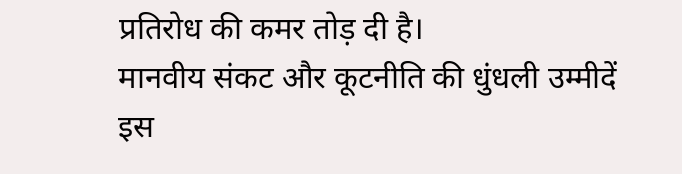प्रतिरोध की कमर तोड़ दी है।
मानवीय संकट और कूटनीति की धुंधली उम्मीदें
इस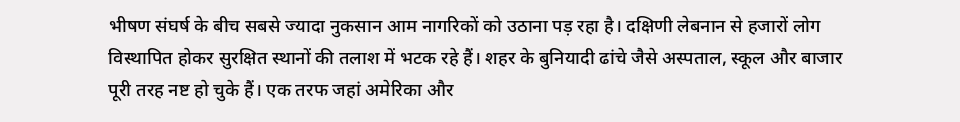भीषण संघर्ष के बीच सबसे ज्यादा नुकसान आम नागरिकों को उठाना पड़ रहा है। दक्षिणी लेबनान से हजारों लोग विस्थापित होकर सुरक्षित स्थानों की तलाश में भटक रहे हैं। शहर के बुनियादी ढांचे जैसे अस्पताल, स्कूल और बाजार पूरी तरह नष्ट हो चुके हैं। एक तरफ जहां अमेरिका और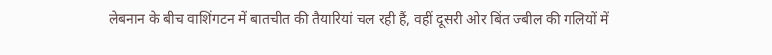लेबनान के बीच वाशिंगटन में बातचीत की तैयारियां चल रही हैं, वहीं दूसरी ओर बिंत ज्बील की गलियों में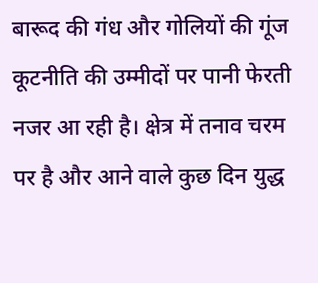बारूद की गंध और गोलियों की गूंज कूटनीति की उम्मीदों पर पानी फेरती नजर आ रही है। क्षेत्र में तनाव चरम पर है और आने वाले कुछ दिन युद्ध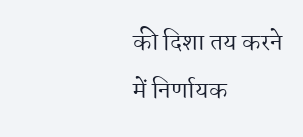की दिशा तय करने में निर्णायक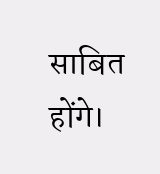साबित होंगे।